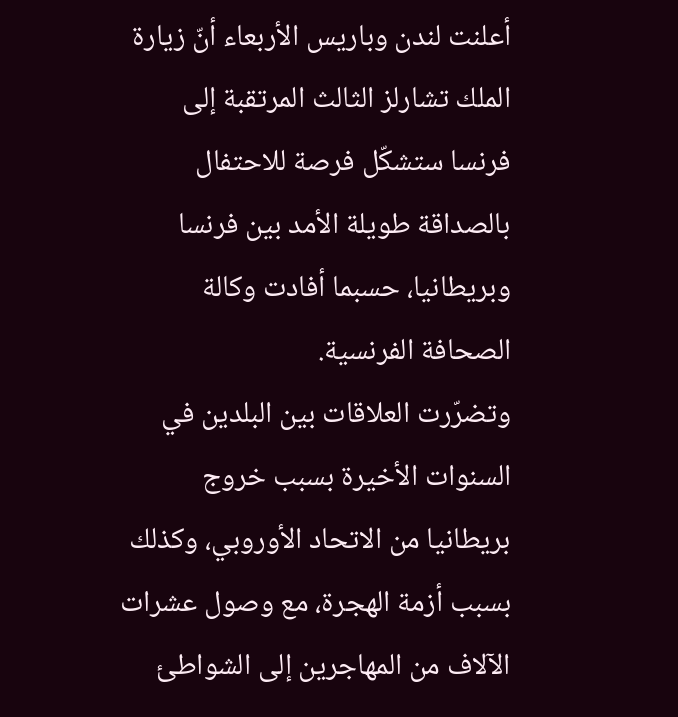أعلنت لندن وباريس الأربعاء أنّ زيارة الملك تشارلز الثالث المرتقبة إلى فرنسا ستشكّل فرصة للاحتفال بالصداقة طويلة الأمد بين فرنسا وبريطانيا، حسبما أفادت وكالة الصحافة الفرنسية.
وتضرّرت العلاقات بين البلدين في السنوات الأخيرة بسبب خروج بريطانيا من الاتحاد الأوروبي، وكذلك بسبب أزمة الهجرة، مع وصول عشرات الآلاف من المهاجرين إلى الشواطئ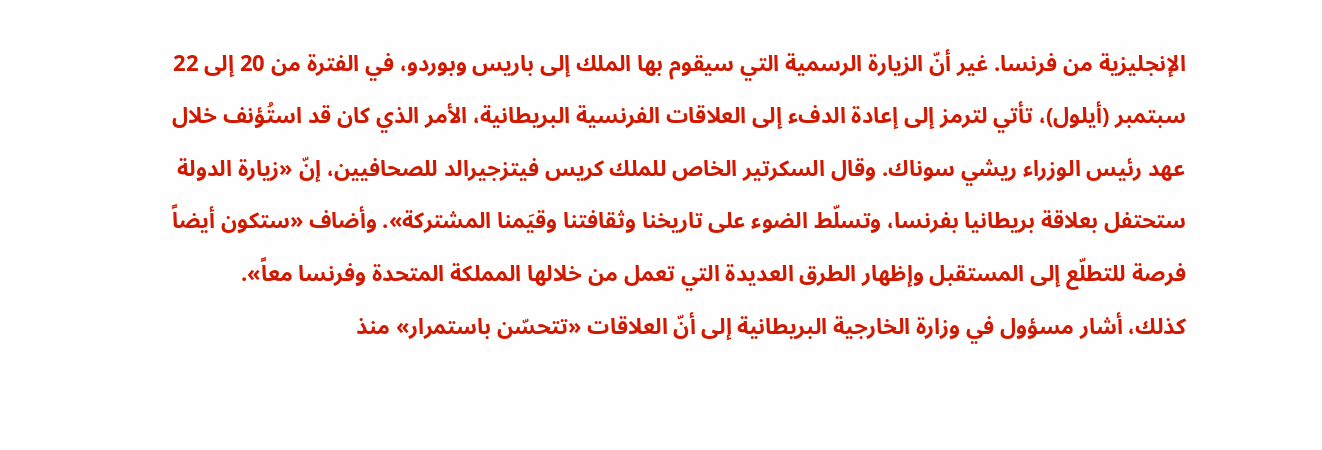الإنجليزية من فرنسا. غير أنّ الزيارة الرسمية التي سيقوم بها الملك إلى باريس وبوردو، في الفترة من 20 إلى 22 سبتمبر (أيلول)، تأتي لترمز إلى إعادة الدفء إلى العلاقات الفرنسية البريطانية، الأمر الذي كان قد استُؤنف خلال عهد رئيس الوزراء ريشي سوناك. وقال السكرتير الخاص للملك كريس فيتزجيرالد للصحافيين، إنّ «زيارة الدولة ستحتفل بعلاقة بريطانيا بفرنسا، وتسلّط الضوء على تاريخنا وثقافتنا وقيَمنا المشتركة». وأضاف «ستكون أيضاً فرصة للتطلّع إلى المستقبل وإظهار الطرق العديدة التي تعمل من خلالها المملكة المتحدة وفرنسا معاً».
كذلك، أشار مسؤول في وزارة الخارجية البريطانية إلى أنّ العلاقات «تتحسّن باستمرار» منذ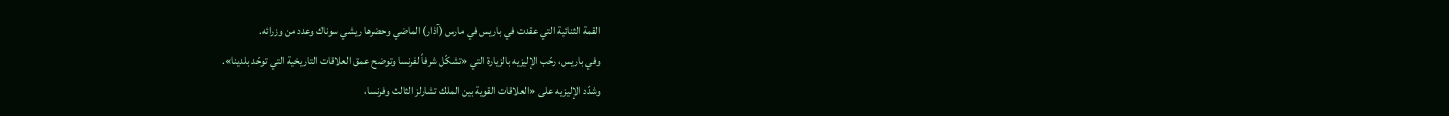القمة الثنائية التي عقدت في باريس في مارس (آذار) الماضي وحضرها ريشي سوناك وعدد من وزرائه.
وفي باريس، رحّب الإليزيه بالزيارة التي «تشكّل شرفاً لفرنسا وتوضح عمق العلاقات التاريخية التي توحّد بلدينا».
وشدّد الإليزيه على «العلاقات القوية بين الملك تشارلز الثالث وفرنسا،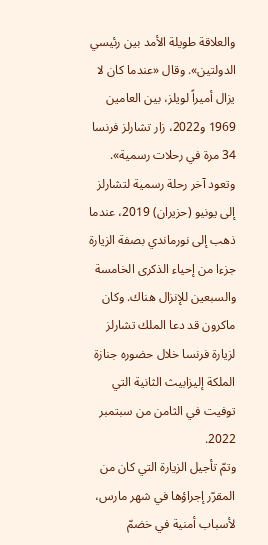والعلاقة طويلة الأمد بين رئيسي الدولتين». وقال «عندما كان لا يزال أميراً لويلز، بين العامين 1969 و2022، زار تشارلز فرنسا 34 مرة في رحلات رسمية». وتعود آخر رحلة رسمية لتشارلز إلى يونيو (حزيران) 2019، عندما ذهب إلى نورماندي بصفة الزيارة جزءا من إحياء الذكرى الخامسة والسبعين للإنزال هناك. وكان ماكرون قد دعا الملك تشارلز لزيارة فرنسا خلال حضوره جنازة الملكة إليزابيث الثانية التي توفيت في الثامن من سبتمبر 2022.
وتمّ تأجيل الزيارة التي كان من المقرّر إجراؤها في شهر مارس، لأسباب أمنية في خضمّ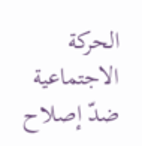الحركة الاجتماعية ضدّ إصلاح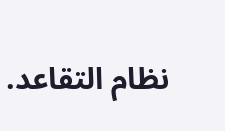نظام التقاعد.